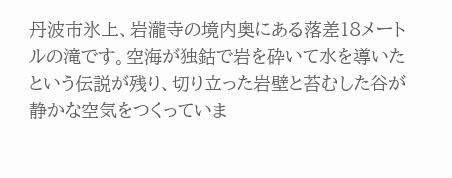丹波市氷上、岩瀧寺の境内奥にある落差18メートルの滝です。空海が独鈷で岩を砕いて水を導いたという伝説が残り、切り立った岩壁と苔むした谷が静かな空気をつくっていま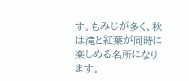す。もみじが多く、秋は滝と紅葉が同時に楽しめる名所になります。